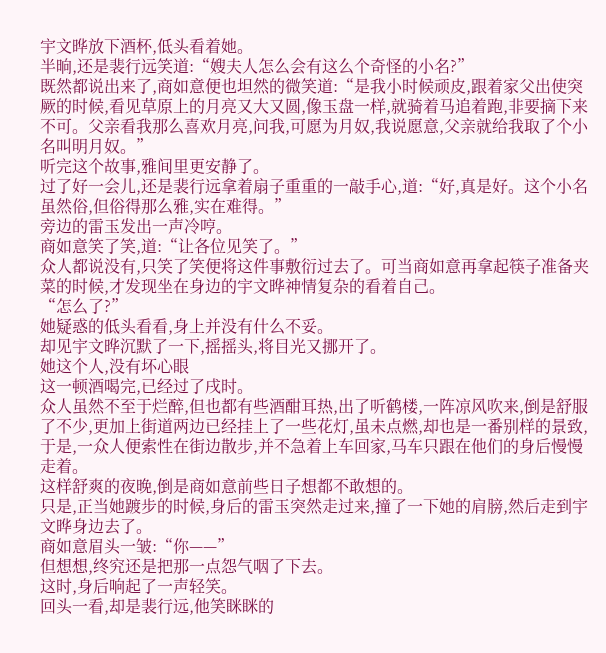宇文晔放下酒杯,低头看着她。
半晌,还是裴行远笑道:“嫂夫人怎么会有这么个奇怪的小名?”
既然都说出来了,商如意便也坦然的微笑道:“是我小时候顽皮,跟着家父出使突厥的时候,看见草原上的月亮又大又圆,像玉盘一样,就骑着马追着跑,非要摘下来不可。父亲看我那么喜欢月亮,问我,可愿为月奴,我说愿意,父亲就给我取了个小名叫明月奴。”
听完这个故事,雅间里更安静了。
过了好一会儿,还是裴行远拿着扇子重重的一敲手心,道:“好,真是好。这个小名虽然俗,但俗得那么雅,实在难得。”
旁边的雷玉发出一声冷哼。
商如意笑了笑,道:“让各位见笑了。”
众人都说没有,只笑了笑便将这件事敷衍过去了。可当商如意再拿起筷子准备夹菜的时候,才发现坐在身边的宇文晔神情复杂的看着自己。
“怎么了?”
她疑惑的低头看看,身上并没有什么不妥。
却见宇文晔沉默了一下,摇摇头,将目光又挪开了。
她这个人,没有坏心眼
这一顿酒喝完,已经过了戌时。
众人虽然不至于烂醉,但也都有些酒酣耳热,出了听鹤楼,一阵凉风吹来,倒是舒服了不少,更加上街道两边已经挂上了一些花灯,虽未点燃,却也是一番别样的景致,于是,一众人便索性在街边散步,并不急着上车回家,马车只跟在他们的身后慢慢走着。
这样舒爽的夜晚,倒是商如意前些日子想都不敢想的。
只是,正当她踱步的时候,身后的雷玉突然走过来,撞了一下她的肩膀,然后走到宇文晔身边去了。
商如意眉头一皱:“你——”
但想想,终究还是把那一点怨气咽了下去。
这时,身后响起了一声轻笑。
回头一看,却是裴行远,他笑眯眯的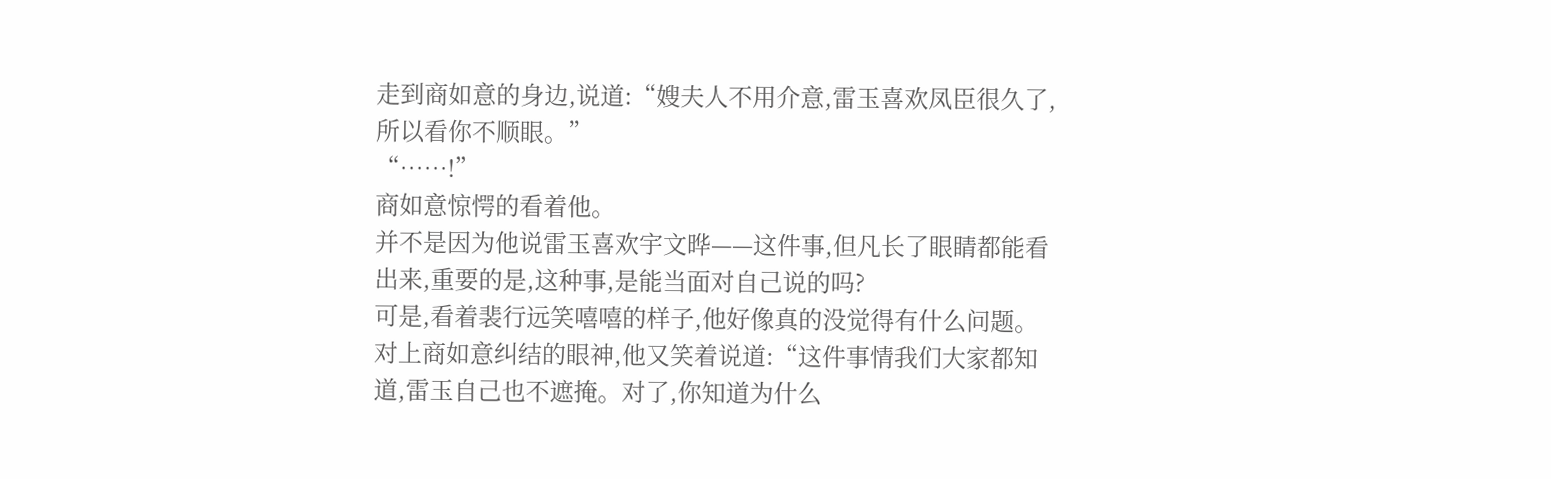走到商如意的身边,说道:“嫂夫人不用介意,雷玉喜欢凤臣很久了,所以看你不顺眼。”
“……!”
商如意惊愕的看着他。
并不是因为他说雷玉喜欢宇文晔——这件事,但凡长了眼睛都能看出来,重要的是,这种事,是能当面对自己说的吗?
可是,看着裴行远笑嘻嘻的样子,他好像真的没觉得有什么问题。
对上商如意纠结的眼神,他又笑着说道:“这件事情我们大家都知道,雷玉自己也不遮掩。对了,你知道为什么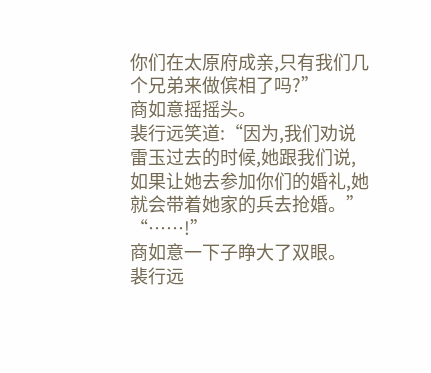你们在太原府成亲,只有我们几个兄弟来做傧相了吗?”
商如意摇摇头。
裴行远笑道:“因为,我们劝说雷玉过去的时候,她跟我们说,如果让她去参加你们的婚礼,她就会带着她家的兵去抢婚。”
“……!”
商如意一下子睁大了双眼。
裴行远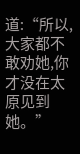道:“所以,大家都不敢劝她,你才没在太原见到她。”